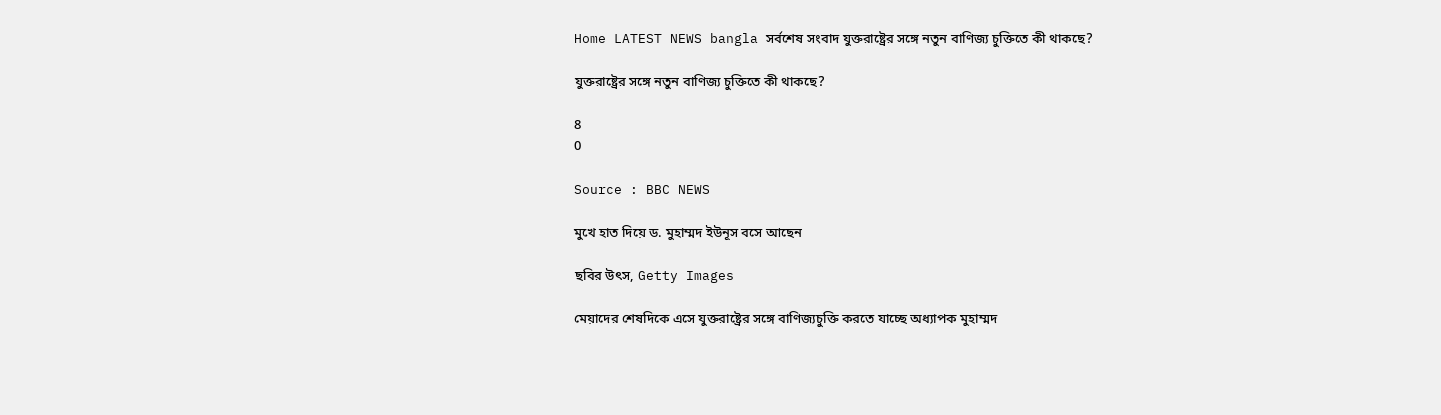Home LATEST NEWS bangla সর্বশেষ সংবাদ যুক্তরাষ্ট্রের সঙ্গে নতুন বাণিজ্য চুক্তিতে কী থাকছে?

যুক্তরাষ্ট্রের সঙ্গে নতুন বাণিজ্য চুক্তিতে কী থাকছে?

8
0

Source : BBC NEWS

মুখে হাত দিয়ে ড. মুহাম্মদ ইউনূস বসে আছেন

ছবির উৎস, Getty Images

মেয়াদের শেষদিকে এসে যুক্তরাষ্ট্রের সঙ্গে বাণিজ্যচুক্তি করতে যাচ্ছে অধ্যাপক মুহাম্মদ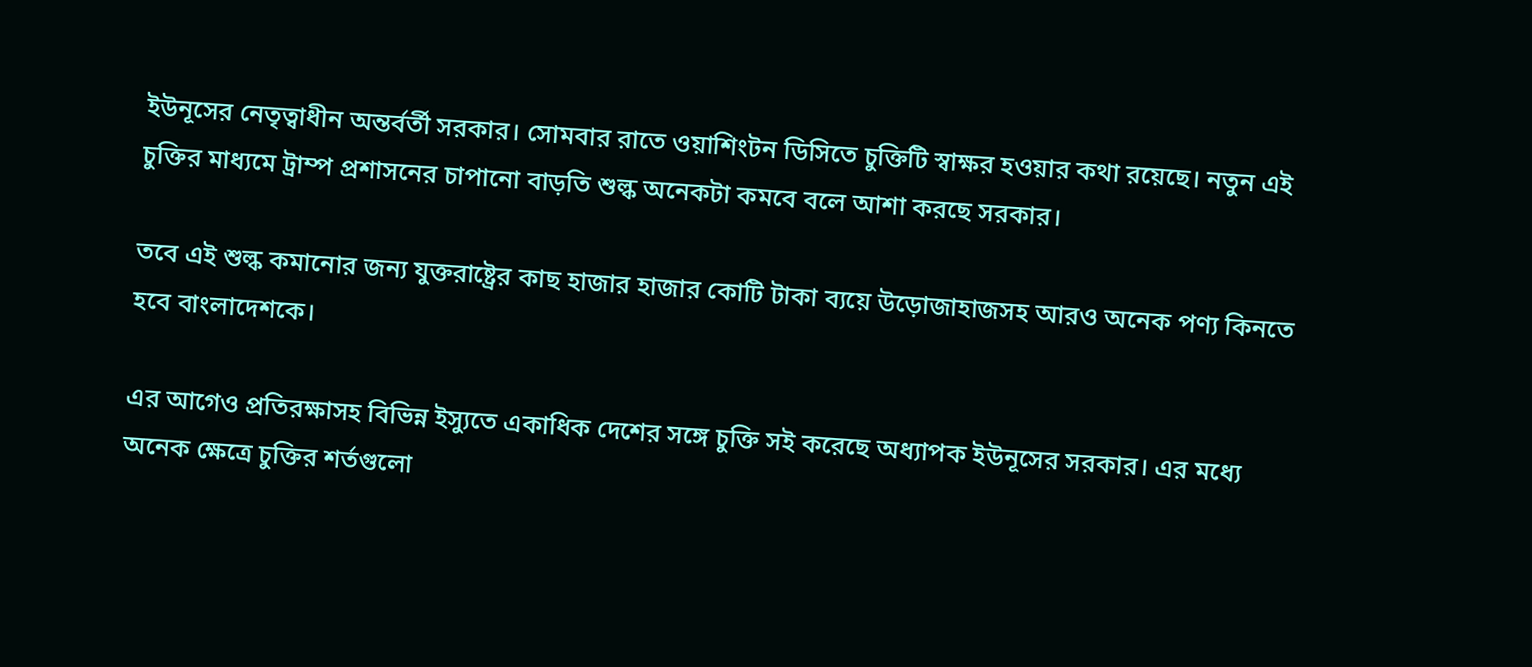ইউনূসের নেতৃত্বাধীন অন্তর্বর্তী সরকার। সোমবার রাতে ওয়াশিংটন ডিসিতে চুক্তিটি স্বাক্ষর হওয়ার কথা রয়েছে। নতুন এই চুক্তির মাধ্যমে ট্রাম্প প্রশাসনের চাপানো বাড়তি শুল্ক অনেকটা কমবে বলে আশা করছে সরকার।

তবে এই শুল্ক কমানোর জন্য যুক্তরাষ্ট্রের কাছ হাজার হাজার কোটি টাকা ব্যয়ে উড়োজাহাজসহ আরও অনেক পণ্য কিনতে হবে বাংলাদেশকে।

এর আগেও প্রতিরক্ষাসহ বিভিন্ন ইস্যুতে একাধিক দেশের সঙ্গে চুক্তি সই করেছে অধ্যাপক ইউনূসের সরকার। এর মধ্যে অনেক ক্ষেত্রে চুক্তির শর্তগুলো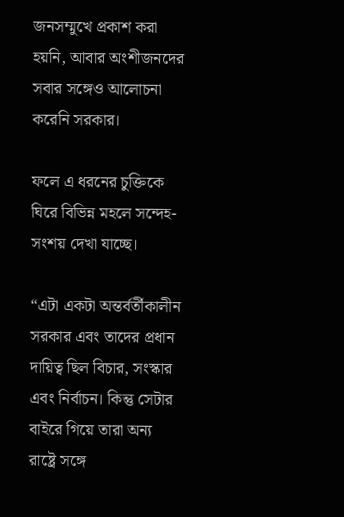জনসম্মুখে প্রকাশ করা হয়নি, আবার অংশীজনদের সবার সঙ্গেও আলোচনা করেনি সরকার।

ফলে এ ধরনের চুক্তিকে ঘিরে বিভিন্ন মহলে সন্দেহ-সংশয় দেখা যাচ্ছে।

“এটা একটা অন্তর্বর্তীকালীন সরকার এবং তাদের প্রধান দায়িত্ব ছিল বিচার, সংস্কার এবং নির্বাচন। কিন্তু সেটার বাইরে গিয়ে তারা অন্য রাষ্ট্রে সঙ্গে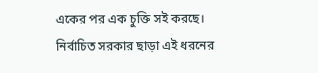একের পর এক চুক্তি সই করছে। নির্বাচিত সরকার ছাড়া এই ধরনের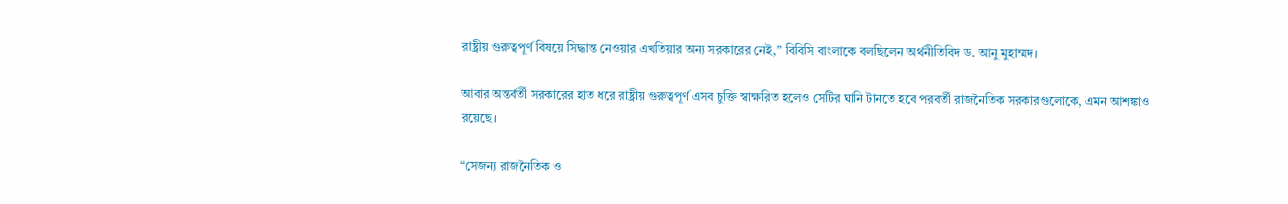রাষ্ট্রীয় গুরুত্বপূর্ণ বিষয়ে সিদ্ধান্ত নেওয়ার এখতিয়ার অন্য সরকারের নেই,” বিবিসি বাংলাকে বলছিলেন অর্থনীতিবিদ ড. আনু মুহাম্মদ।

আবার অন্তর্বর্তী সরকারের হাত ধরে রাষ্ট্রীয় গুরুত্বপূর্ণ এসব চুক্তি স্বাক্ষরিত হলেও সেটির ঘানি টানতে হবে পরবর্তী রাজনৈতিক সরকারগুলোকে, এমন আশঙ্কাও রয়েছে।

“সেজন্য রাজনৈতিক ও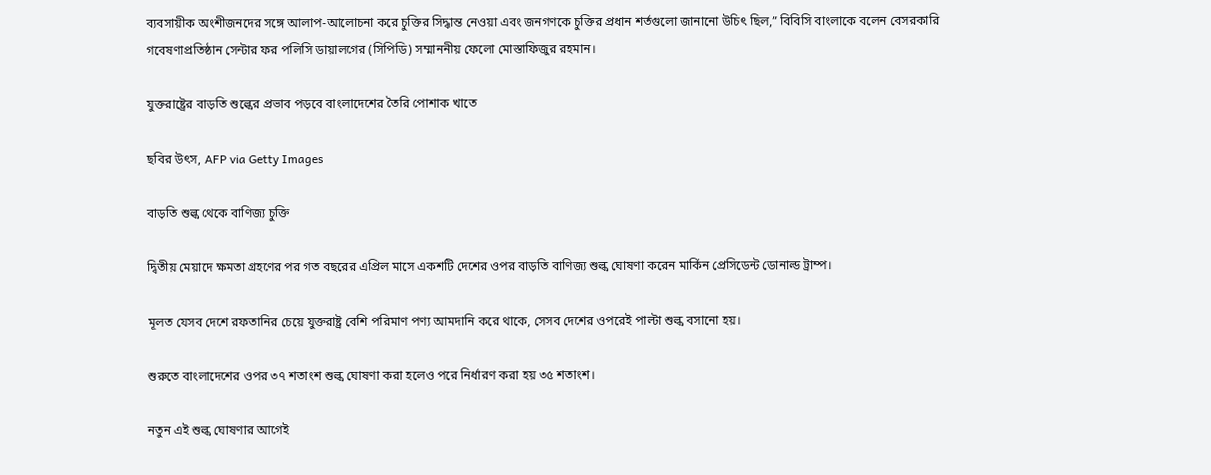ব্যবসায়ীক অংশীজনদের সঙ্গে আলাপ-আলোচনা করে চুক্তির সিদ্ধান্ত নেওয়া এবং জনগণকে চুক্তির প্রধান শর্তগুলো জানানো উচিৎ ছিল,” বিবিসি বাংলাকে বলেন বেসরকারি গবেষণাপ্রতিষ্ঠান সেন্টার ফর পলিসি ডায়ালগের (সিপিডি) সম্মাননীয় ফেলো মোস্তাফিজুর রহমান।

যুক্তরাষ্ট্রের বাড়তি শুল্কের প্রভাব পড়বে বাংলাদেশের তৈরি পোশাক খাতে

ছবির উৎস, AFP via Getty Images

বাড়তি শুল্ক থেকে বাণিজ্য চুক্তি

দ্বিতীয় মেয়াদে ক্ষমতা গ্রহণের পর গত বছরের এপ্রিল মাসে একশটি দেশের ওপর বাড়তি বাণিজ্য শুল্ক ঘোষণা করেন মার্কিন প্রেসিডেন্ট ডোনাল্ড ট্রাম্প।

মূলত যেসব দেশে রফতানির চেয়ে যুক্তরাষ্ট্র বেশি পরিমাণ পণ্য আমদানি করে থাকে, সেসব দেশের ওপরেই পাল্টা শুল্ক বসানো হয়।

শুরুতে বাংলাদেশের ওপর ৩৭ শতাংশ শুল্ক ঘোষণা করা হলেও পরে নির্ধারণ করা হয় ৩৫ শতাংশ।

নতুন এই শুল্ক ঘোষণার আগেই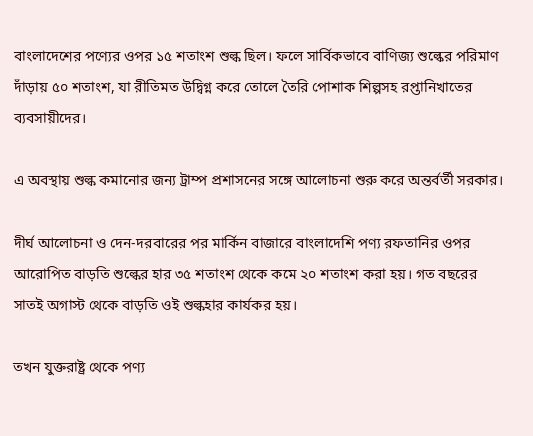বাংলাদেশের পণ্যের ওপর ১৫ শতাংশ শুল্ক ছিল। ফলে সার্বিকভাবে বাণিজ্য শুল্কের পরিমাণ দাঁড়ায় ৫০ শতাংশ, যা রীতিমত উদ্বিগ্ন করে তোলে তৈরি পোশাক শিল্পসহ রপ্তানিখাতের ব্যবসায়ীদের।

এ অবস্থায় শুল্ক কমানোর জন্য ট্রাম্প প্রশাসনের সঙ্গে আলোচনা শুরু করে অন্তর্বর্তী সরকার।

দীর্ঘ আলোচনা ও দেন-দরবারের পর মার্কিন বাজারে বাংলাদেশি পণ্য রফতানির ওপর আরোপিত বাড়তি শুল্কের হার ৩৫ শতাংশ থেকে কমে ২০ শতাংশ করা হয়। গত বছরের সাতই অগাস্ট থেকে বাড়তি ওই শুল্কহার কার্যকর হয়।

তখন যুক্তরাষ্ট্র থেকে পণ্য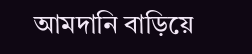আমদানি বাড়িয়ে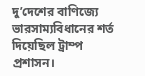দু’দেশের বাণিজ্যে ভারসাম্যবিধানের শর্ত দিয়েছিল ট্রাম্প প্রশাসন।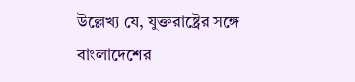উল্লেখ্য যে, যুক্তরাষ্ট্রের সঙ্গে বাংলাদেশের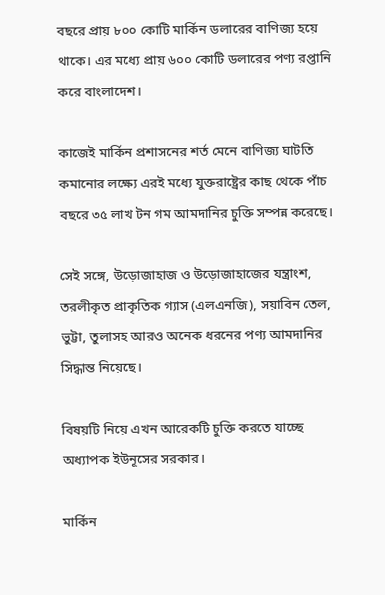বছরে প্রায় ৮০০ কোটি মার্কিন ডলারের বাণিজ্য হয়ে থাকে। এর মধ্যে প্রায় ৬০০ কোটি ডলারের পণ্য রপ্তানি করে বাংলাদেশ।

কাজেই মার্কিন প্রশাসনের শর্ত মেনে বাণিজ্য ঘাটতি কমানোর লক্ষ্যে এরই মধ্যে যুক্তরাষ্ট্রের কাছ থেকে পাঁচ বছরে ৩৫ লাখ টন গম আমদানির চুক্তি সম্পন্ন করেছে।

সেই সঙ্গে, উড়োজাহাজ ও উড়োজাহাজের যন্ত্রাংশ, তরলীকৃত প্রাকৃতিক গ্যাস (এলএনজি), সয়াবিন তেল, ভুট্টা, তুলাসহ আরও অনেক ধরনের পণ্য আমদানির সিদ্ধান্ত নিয়েছে।

বিষয়টি নিয়ে এখন আরেকটি চুক্তি করতে যাচ্ছে অধ্যাপক ইউনূসের সরকার।

মার্কিন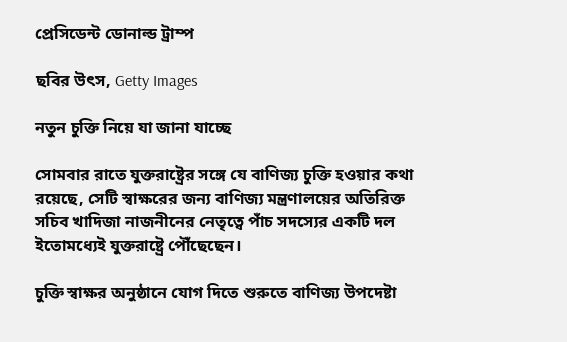প্রেসিডেন্ট ডোনাল্ড ট্রাম্প

ছবির উৎস, Getty Images

নতুন চুক্তি নিয়ে যা জানা যাচ্ছে

সোমবার রাতে যুক্তরাষ্ট্রের সঙ্গে যে বাণিজ্য চুক্তি হওয়ার কথা রয়েছে, সেটি স্বাক্ষরের জন্য বাণিজ্য মন্ত্রণালয়ের অতিরিক্ত সচিব খাদিজা নাজনীনের নেতৃত্বে পাঁচ সদস্যের একটি দল ইতোমধ্যেই যুক্তরাষ্ট্রে পৌঁছেছেন।

চুক্তি স্বাক্ষর অনুষ্ঠানে যোগ দিতে শুরুতে বাণিজ্য উপদেষ্টা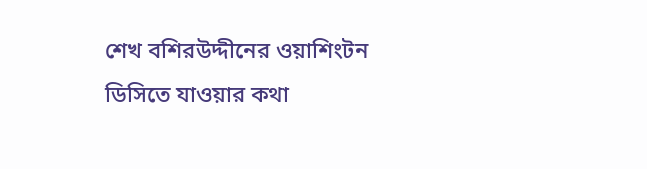শেখ বশিরউদ্দীনের ওয়াশিংটন ডিসিতে যাওয়ার কথা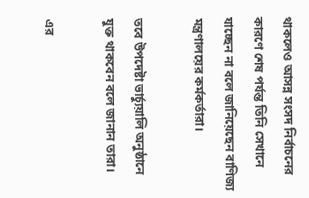থাকলেও আসন্ন সংসদ নির্বাচনের কারণে শেষ পর্যন্ত তিনি সেখানে যাচ্ছেন না বলে জানিয়েছেন বাণিজ্য মন্ত্রণালয়ের কর্মকর্তারা।

তবে উপদেষ্টা ভার্চ্যুয়ালি অনুষ্ঠানে যুক্ত থাকবেন বলে জানান তারা।

এর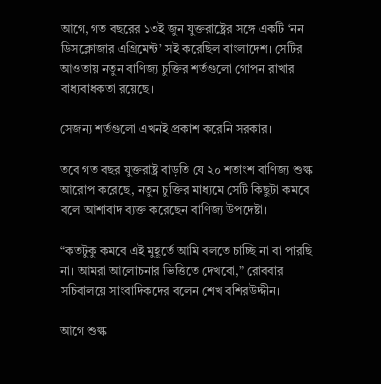আগে, গত বছরের ১৩ই জুন যুক্তরাষ্ট্রের সঙ্গে একটি ‘নন ডিসক্লোজার এগ্রিমেন্ট’ সই করেছিল বাংলাদেশ। সেটির আওতায় নতুন বাণিজ্য চুক্তির শর্তগুলো গোপন রাখার বাধ্যবাধকতা রয়েছে।

সেজন্য শর্তগুলো এখনই প্রকাশ করেনি সরকার।

তবে গত বছর যুক্তরাষ্ট্র বাড়তি যে ২০ শতাংশ বাণিজ্য শুল্ক আরোপ করেছে, নতুন চুক্তির মাধ্যমে সেটি কিছুটা কমবে বলে আশাবাদ ব্যক্ত করেছেন বাণিজ্য উপদেষ্টা।

“কতটুকু কমবে এই মুহূর্তে আমি বলতে চাচ্ছি না বা পারছি না। আমরা আলোচনার ভিত্তিতে দেখবো,” রোববার সচিবালয়ে সাংবাদিকদের বলেন শেখ বশিরউদ্দীন।

আগে শুল্ক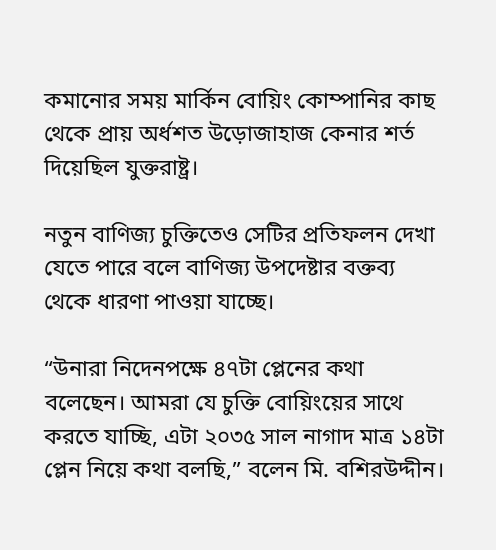কমানোর সময় মার্কিন বোয়িং কোম্পানির কাছ থেকে প্রায় অর্ধশত উড়োজাহাজ কেনার শর্ত দিয়েছিল যুক্তরাষ্ট্র।

নতুন বাণিজ্য চুক্তিতেও সেটির প্রতিফলন দেখা যেতে পারে বলে বাণিজ্য উপদেষ্টার বক্তব্য থেকে ধারণা পাওয়া যাচ্ছে।

“উনারা নিদেনপক্ষে ৪৭টা প্লেনের কথা বলেছেন। আমরা যে চুক্তি বোয়িংয়ের সাথে করতে যাচ্ছি, এটা ২০৩৫ সাল নাগাদ মাত্র ১৪টা প্লেন নিয়ে কথা বলছি,” বলেন মি. বশিরউদ্দীন।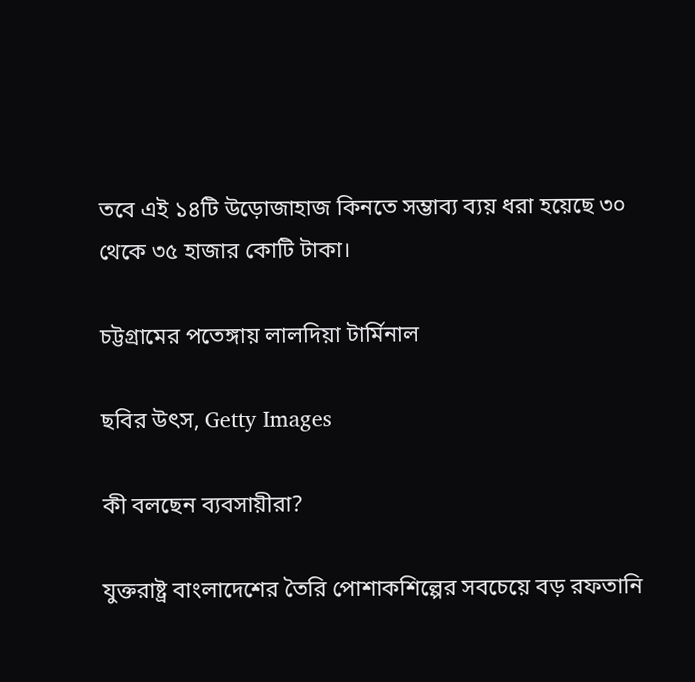তবে এই ১৪টি উড়োজাহাজ কিনতে সম্ভাব্য ব্যয় ধরা হয়েছে ৩০ থেকে ৩৫ হাজার কোটি টাকা।

চট্টগ্রামের পতেঙ্গায় লালদিয়া টার্মিনাল

ছবির উৎস, Getty Images

কী বলছেন ব্যবসায়ীরা?

যুক্তরাষ্ট্র বাংলাদেশের তৈরি পোশাকশিল্পের সবচেয়ে বড় রফতানি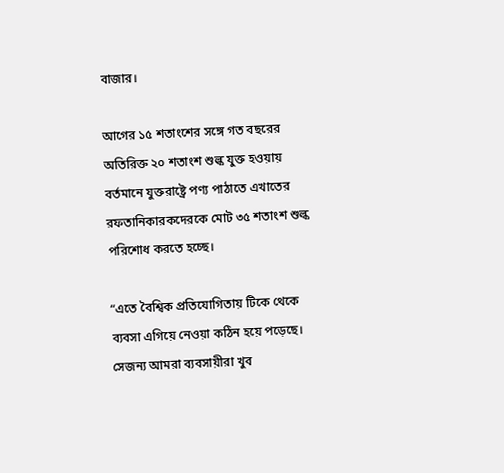বাজার।

আগের ১৫ শতাংশের সঙ্গে গত বছরের অতিরিক্ত ২০ শতাংশ শুল্ক যুক্ত হওয়ায় বর্তমানে যুক্তরাষ্ট্রে পণ্য পাঠাতে এখাতের রফতানিকারকদেরকে মোট ৩৫ শতাংশ শুল্ক পরিশোধ করতে হচ্ছে।

“এতে বৈশ্বিক প্রতিযোগিতায় টিকে থেকে ব্যবসা এগিয়ে নেওয়া কঠিন হয়ে পড়েছে। সেজন্য আমরা ব্যবসায়ীরা খুব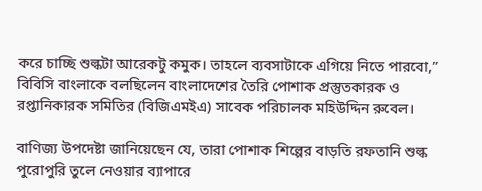করে চাচ্ছি শুল্কটা আরেকটু কমুক। তাহলে ব্যবসাটাকে এগিয়ে নিতে পারবো,” বিবিসি বাংলাকে বলছিলেন বাংলাদেশের তৈরি পোশাক প্রস্তুতকারক ও রপ্তানিকারক সমিতির (বিজিএমইএ) সাবেক পরিচালক মহিউদ্দিন রুবেল।

বাণিজ্য উপদেষ্টা জানিয়েছেন যে, তারা পোশাক শিল্পের বাড়তি রফতানি শুল্ক পুরোপুরি তুলে নেওয়ার ব্যাপারে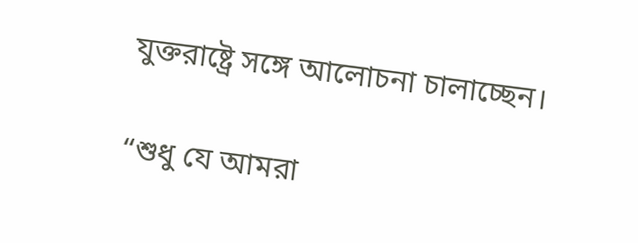যুক্তরাষ্ট্রে সঙ্গে আলোচনা চালাচ্ছেন।

“শুধু যে আমরা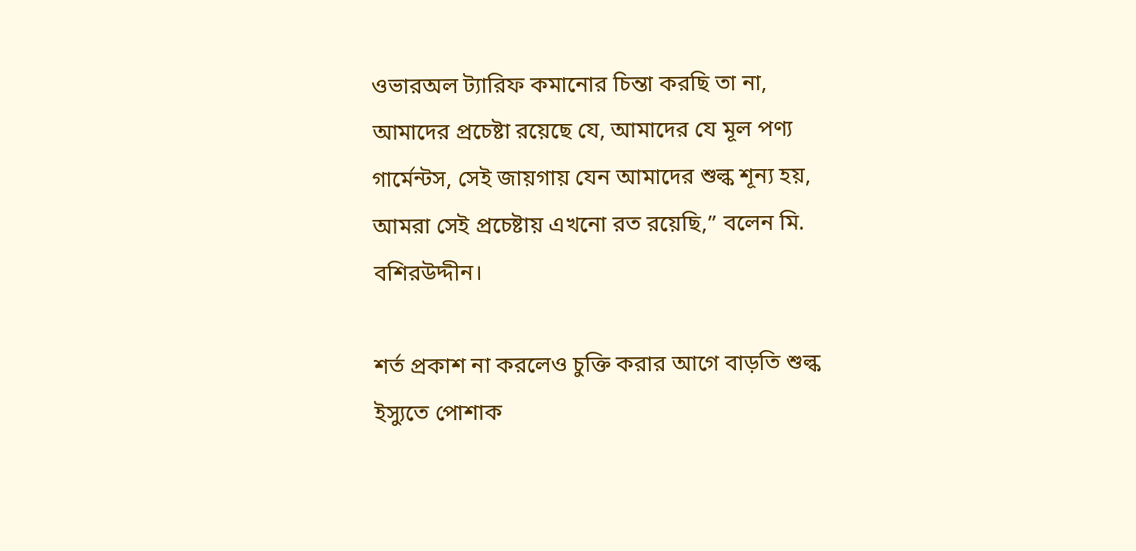ওভারঅল ট্যারিফ কমানোর চিন্তা করছি তা না, আমাদের প্রচেষ্টা রয়েছে যে, আমাদের যে মূল পণ্য গার্মেন্টস, সেই জায়গায় যেন আমাদের শুল্ক শূন্য হয়, আমরা সেই প্রচেষ্টায় এখনো রত রয়েছি,” বলেন মি. বশিরউদ্দীন।

শর্ত প্রকাশ না করলেও চুক্তি করার আগে বাড়তি শুল্ক ইস্যুতে পোশাক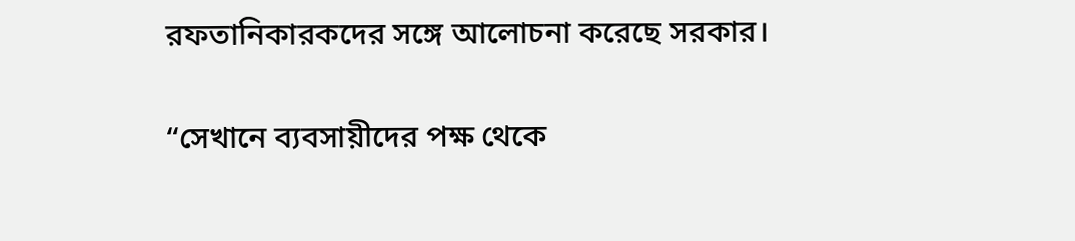রফতানিকারকদের সঙ্গে আলোচনা করেছে সরকার।

“সেখানে ব্যবসায়ীদের পক্ষ থেকে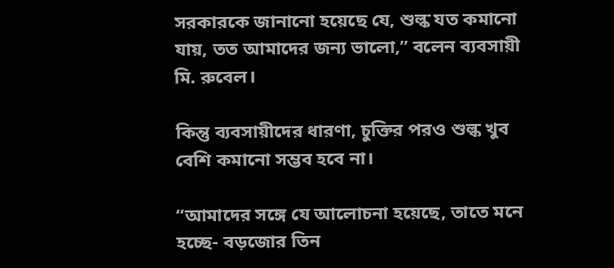সরকারকে জানানো হয়েছে যে, শুল্ক যত কমানো যায়, তত আমাদের জন্য ভালো,” বলেন ব্যবসায়ী মি. রুবেল।

কিন্তু ব্যবসায়ীদের ধারণা, চুক্তির পরও শুল্ক খুব বেশি কমানো সম্ভব হবে না।

“আমাদের সঙ্গে যে আলোচনা হয়েছে, তাতে মনে হচ্ছে- বড়জোর তিন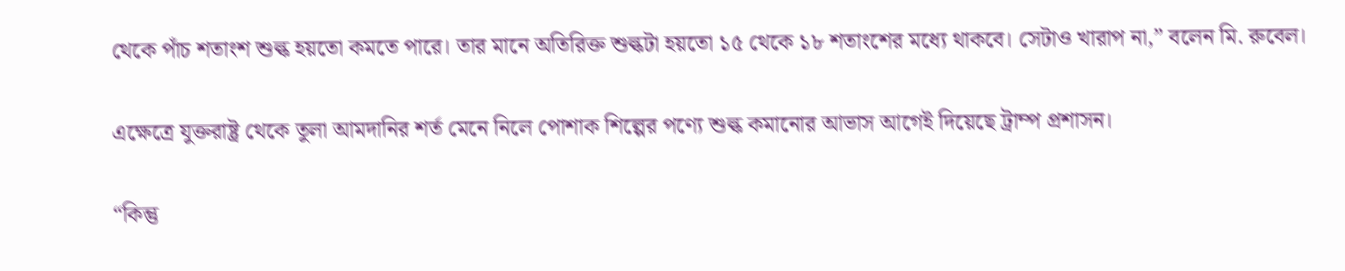থেকে পাঁচ শতাংশ শুল্ক হয়তো কমতে পারে। তার মানে অতিরিক্ত শুল্কটা হয়তো ১৫ থেকে ১৮ শতাংশের মধ্যে থাকবে। সেটাও খারাপ না,” বলেন মি. রুবেল।

এক্ষেত্রে যুক্তরাষ্ট্র থেকে তুলা আমদানির শর্ত মেনে নিলে পোশাক শিল্পের পণ্যে শুল্ক কমানোর আভাস আগেই দিয়েছে ট্রাম্প প্রশাসন।

“কিন্তু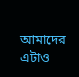আমাদের এটাও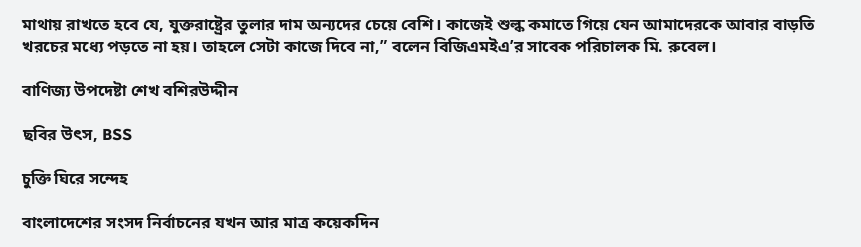মাথায় রাখতে হবে যে, যুক্তরাষ্ট্রের তুলার দাম অন্যদের চেয়ে বেশি। কাজেই শুল্ক কমাতে গিয়ে যেন আমাদেরকে আবার বাড়তি খরচের মধ্যে পড়তে না হয়। তাহলে সেটা কাজে দিবে না,” বলেন বিজিএমইএ’র সাবেক পরিচালক মি. রুবেল।

বাণিজ্য উপদেষ্টা শেখ বশিরউদ্দীন

ছবির উৎস, BSS

চুক্তি ঘিরে সন্দেহ

বাংলাদেশের সংসদ নির্বাচনের যখন আর মাত্র কয়েকদিন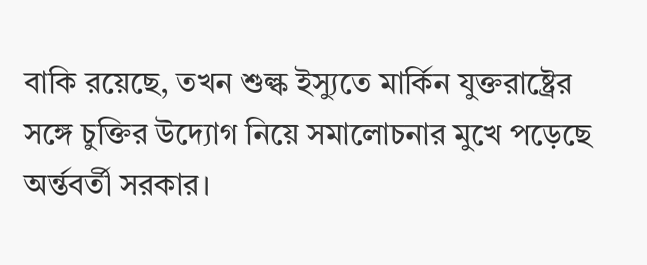বাকি রয়েছে, তখন শুল্ক ইস্যুতে মার্কিন যুক্তরাষ্ট্রের সঙ্গে চুক্তির উদ্যোগ নিয়ে সমালোচনার মুখে পড়েছে অর্ন্তবর্তী সরকার।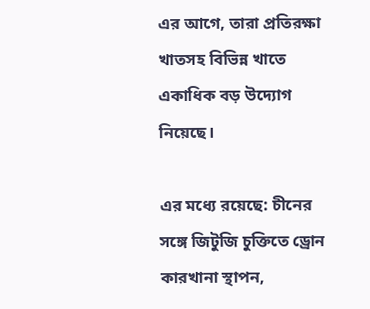এর আগে, তারা প্রতিরক্ষা খাতসহ বিভিন্ন খাতে একাধিক বড় উদ্যোগ নিয়েছে।

এর মধ্যে রয়েছে: চীনের সঙ্গে জিটুজি চুক্তিতে ড্রোন কারখানা স্থাপন,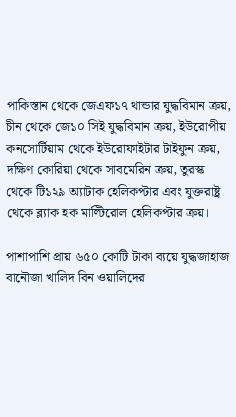পাকিস্তান থেকে জেএফ১৭ থান্ডার যুদ্ধবিমান ক্রয়, চীন থেকে জে১০ সিই যুদ্ধবিমান ক্রয়, ইউরোপীয় কনসোর্টিয়াম থেকে ইউরোফাইটার টাইফুন ক্রয়, দক্ষিণ কোরিয়া থেকে সাবমেরিন ক্রয়, তুরস্ক থেকে টি১২৯ অ্যাটাক হেলিকপ্টার এবং যুক্তরাষ্ট্র থেকে ব্ল্যাক হক মাল্টিরোল হেলিকপ্টার ক্রয়।

পাশাপাশি প্রায় ৬৫০ কোটি টাকা ব্যয়ে যুদ্ধজাহাজ বানৌজা খালিদ বিন ওয়ালিদের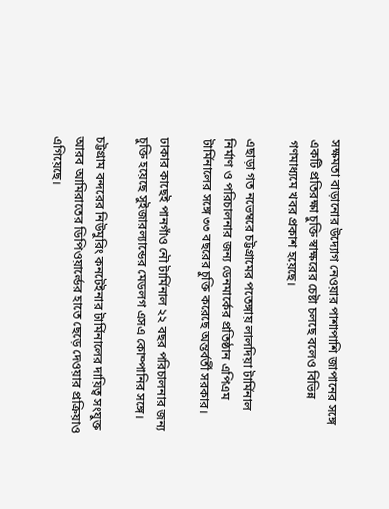সক্ষমতা বাড়ানোর উদ্যোগ নেওয়ার পাশাপাশি জাপানের সঙ্গে একটি প্রতিরক্ষা চুক্তি স্বাক্ষরের চেষ্টা চলছে বলেও বিভিন্ন গণমাধ্যমে খবর প্রকাশ হয়েছে।

এছাড়া গত নভেম্বরে চট্টগ্রামের পতেঙ্গায় লালদিয়া টার্মিনাল নির্মাণ ও পরিচালনার জন্য ডেনমার্কের প্রতিষ্ঠান এপিএম টার্মিনালের সঙ্গে ৩৩ বছরের চুক্তি করেছে অন্তর্বর্তী সরকার।

ঢাকার কাছেই পানগাঁও নৌ টার্মিনাল ২২ বছর পরিচালনার জন্য চুক্তি হয়েছে সুইজারল্যান্ডের মেডলগ এসএ কোম্পানির সঙ্গে।

চট্টগ্রাম বন্দরের নিউমুরিং কনটেইনার টার্মিনালের দায়িত্ব সংযুক্ত আরব আমিরাতের ডিপিওয়ার্ল্ডের হাতে ছেড়ে দেওয়ার প্রক্রিয়াও এগিয়েছে।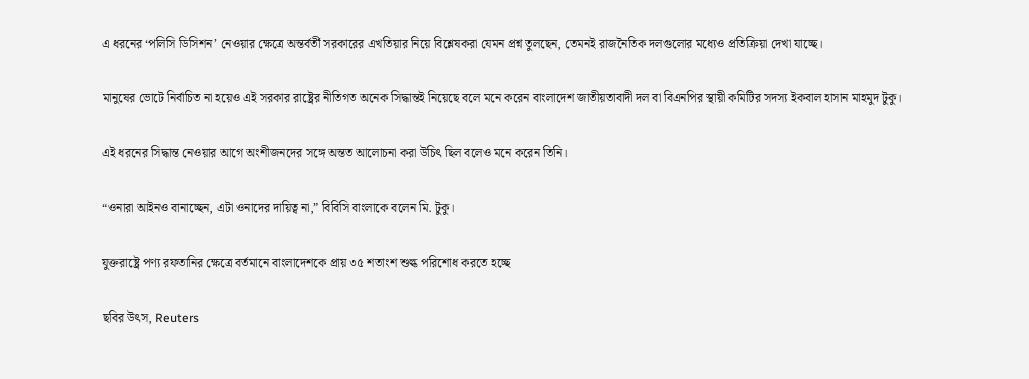এ ধরনের ‘পলিসি ডিসিশন’ নেওয়ার ক্ষেত্রে অন্তর্বর্তী সরকারের এখতিয়ার নিয়ে বিশ্লেষকরা যেমন প্রশ্ন তুলছেন, তেমনই রাজনৈতিক দলগুলোর মধ্যেও প্রতিক্রিয়া দেখা যাচ্ছে।

মানুষের ভোটে নির্বাচিত না হয়েও এই সরকার রাষ্ট্রের নীতিগত অনেক সিদ্ধান্তই নিয়েছে বলে মনে করেন বাংলাদেশ জাতীয়তাবাদী দল বা বিএনপির স্থায়ী কমিটির সদস্য ইকবাল হাসান মাহমুদ টুকু।

এই ধরনের সিদ্ধান্ত নেওয়ার আগে অংশীজনদের সঙ্গে অন্তত আলোচনা করা উচিৎ ছিল বলেও মনে করেন তিনি।

“ওনারা আইনও বানাচ্ছেন, এটা ওনাদের দায়িত্ব না,” বিবিসি বাংলাকে বলেন মি. টুকু।

যুক্তরাষ্ট্রে পণ্য রফতানির ক্ষেত্রে বর্তমানে বাংলাদেশকে প্রায় ৩৫ শতাংশ শুল্ক পরিশোধ করতে হচ্ছে

ছবির উৎস, Reuters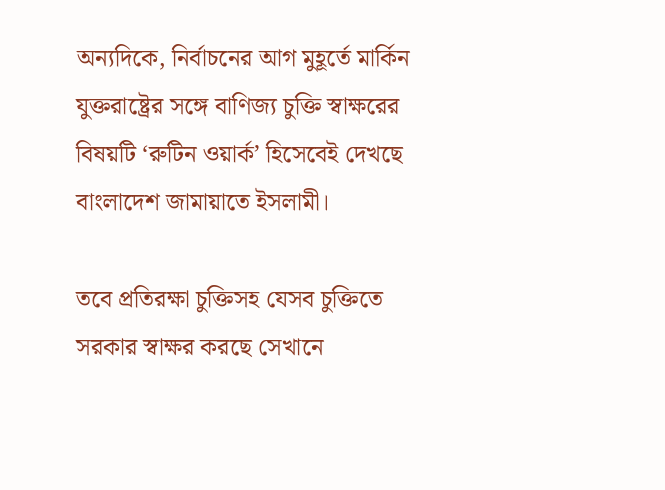অন্যদিকে, নির্বাচনের আগ মুহূর্তে মার্কিন যুক্তরাষ্ট্রের সঙ্গে বাণিজ্য চুক্তি স্বাক্ষরের বিষয়টি ‘রুটিন ওয়ার্ক’ হিসেবেই দেখছে বাংলাদেশ জামায়াতে ইসলামী।

তবে প্রতিরক্ষা চুক্তিসহ যেসব চুক্তিতে সরকার স্বাক্ষর করছে সেখানে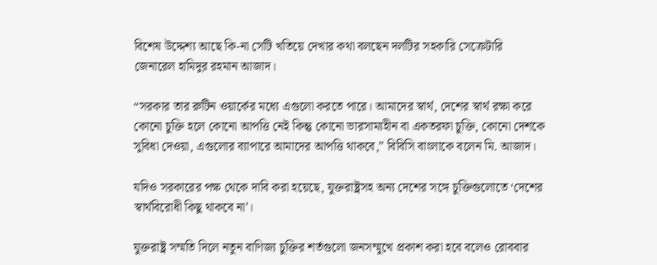বিশেষ উদ্দেশ্য আছে কি-না সেটি খতিয়ে দেখার কথা বলছেন দলটির সহকারি সেক্রেটারি জেনারেল হামিদুর রহমান আজাদ।

“সরকার তার রুটিন ওয়ার্কের মধ্যে এগুলো করতে পারে। আমাদের স্বার্থ, দেশের স্বার্থ রক্ষা করে কোনো চুক্তি হলে কোনো আপত্তি নেই কিন্তু কোনো ভারসাম্যহীন বা একতরফা চুক্তি, কোনো দেশকে সুবিধা দেওয়া, এগুলোর ব্যাপারে আমাদের আপত্তি থাকবে,” বিবিসি বাংলাকে বলেন মি. আজাদ।

যদিও সরকারের পক্ষ থেকে দাবি করা হয়েছে, যুক্তরাষ্ট্রসহ অন্য দেশের সঙ্গে চুক্তিগুলোতে ‘দেশের স্বার্থবিরোধী কিছু থাকবে না’।

যুক্তরাষ্ট্র সম্মতি দিলে নতুন বাণিজ্য চুক্তির শর্তগুলো জনসম্মুখে প্রকাশ করা হবে বলেও রোববার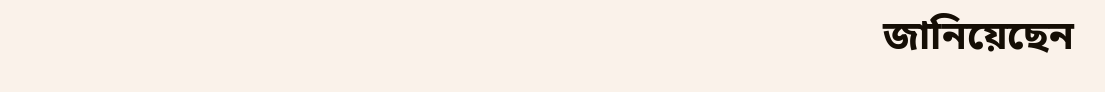জানিয়েছেন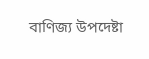বাণিজ্য উপদেষ্টা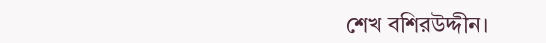শেখ বশিরউদ্দীন।